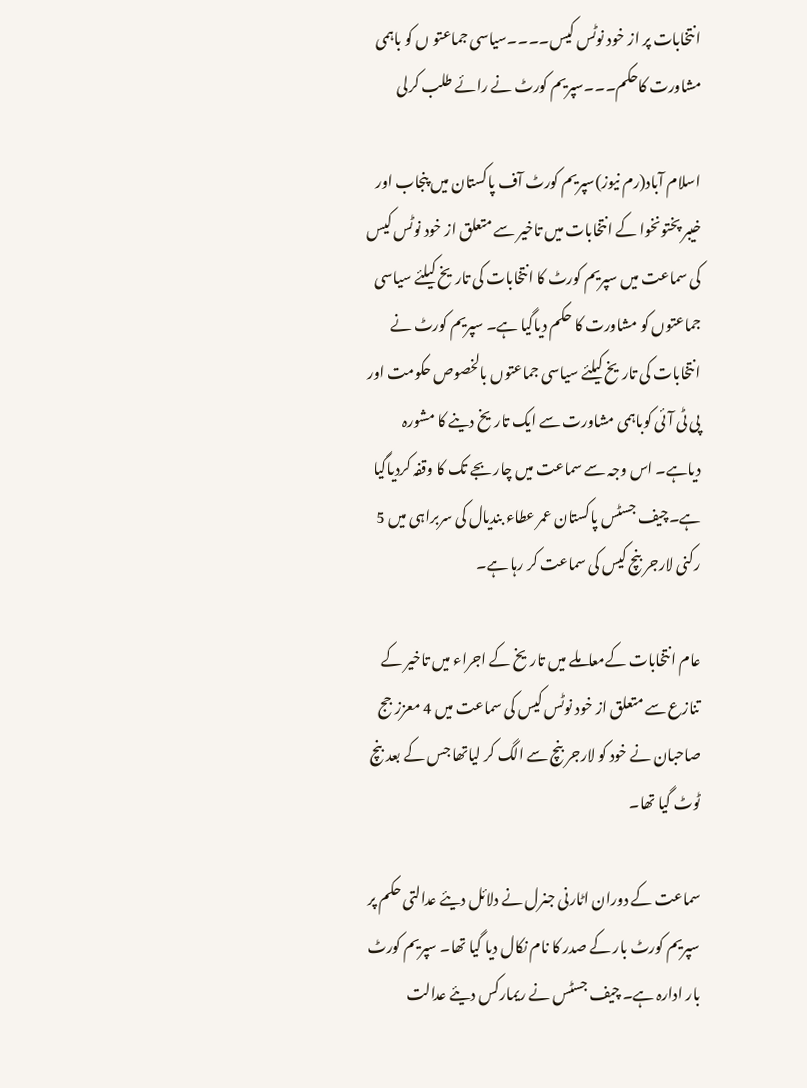انتخابات پر از خود نوٹس کیس۔۔۔۔سیاسی جماعتو ں کو باہمی مشاورت کاحکم۔۔۔سپریم کورٹ نے رائے طلب کرلی

اسلام آباد(رم نیوز)سپریم کورٹ آف پاکستان میں پنجاب اور خیبر پختونخوا کے انتخابات میں تاخیر سے متعلق از خود نوٹس کیس کی سماعت میں سپریم کورٹ کا انتخابات کی تاریخ کیلئے سیاسی جماعتوں کو مشاورت کا حکم دیاگیا ہے۔ سپریم کورٹ نے انتخابات کی تاریخ کیلئے سیاسی جماعتوں بالخصوص حکومت اور پی ٹی آئی کوباہمی مشاورت سے ایک تاریخ دینے کا مشورہ دیاہے۔ اس وجہ سے سماعت میں چار بجے تک کا وقفہ کردیاگیا ہے۔چیف جسٹس پاکستان عمر عطاء بندیال کی سربراہی میں 5 رکنی لارجر بنچ کیس کی سماعت کر رہا ہے۔

عام انتخابات کےمعاملے میں تاریخ کے اجراء میں تاخیر کے تنازع سے متعلق از خود نوٹس کیس کی سماعت میں 4 معزز جج صاحبان نے خود کو لارجر بنچ سے الگ کر لیاتھا جس کے بعد بنچ ٹوٹ گیا تھا۔

سماعت کے دوران اٹارنی جنرل نے دلائل دیئے عدالتی حکم پر سپریم کورٹ بار کے صدر کا نام نکال دیا گیا تھا۔ سپریم کورٹ بار ادارہ ہے۔ چیف جسٹس نے ریمارکس دیئے عدالت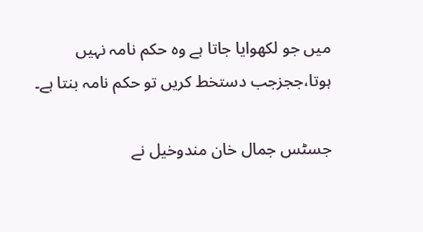میں جو لکھوایا جاتا ہے وہ حکم نامہ نہیں ہوتا،ججزجب دستخط کریں تو حکم نامہ بنتا ہے۔

جسٹس جمال خان مندوخیل نے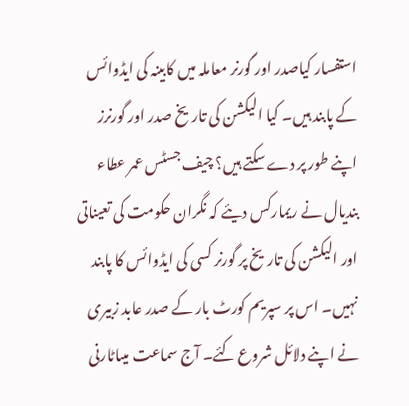استفسار کیاصدر اور گورنر معاملہ میں کابینہ کی ایڈوائس کے پابند ہیں۔ کیا الیکشن کی تاریخ صدر اور گورنرز اپنے طور پر دے سکتے ہیں؟ چیف جسٹس عمر عطاء بندیال نے ریمارکس دیئے کہ نگران حکومت کی تعیناتی اور الیکشن کی تاریخ پر گورنر کسی کی ایڈوائس کا پابند نہیں۔ اس پر سپریم کورٹ بار کے صدر عابد زبیری نے اپنے دلائل شروع کئے۔ آج سماعت میںاٹارنی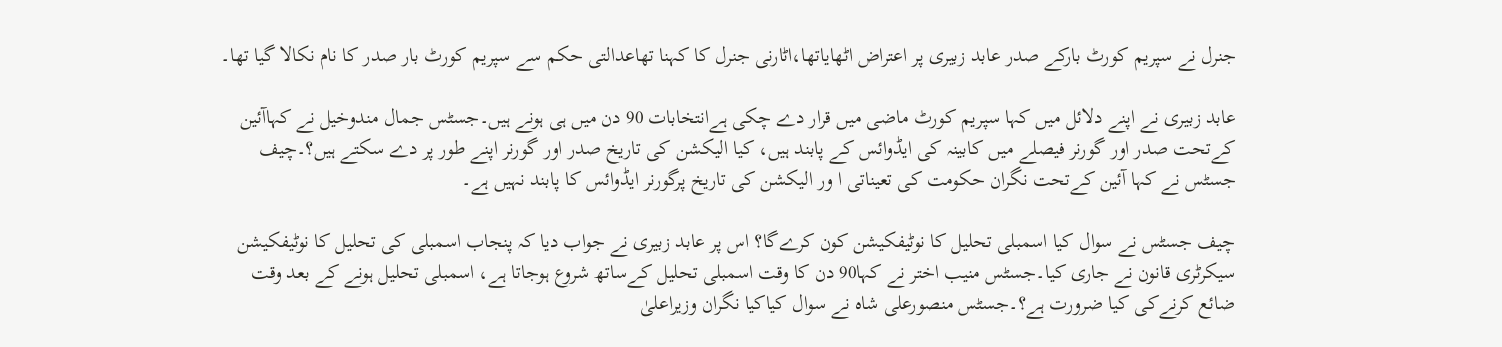جنرل نے سپریم کورٹ بارکے صدر عابد زبیری پر اعتراض اٹھایاتھا،اٹارنی جنرل کا کہنا تھاعدالتی حکم سے سپریم کورٹ بار صدر کا نام نکالا گیا تھا۔

عابد زبیری نے اپنے دلائل میں کہا سپریم کورٹ ماضی میں قرار دے چکی ہےانتخابات 90 دن میں ہی ہونے ہیں۔جسٹس جمال مندوخیل نے کہاآئین کےتحت صدر اور گورنر فیصلے میں کابینہ کی ایڈوائس کے پابند ہیں، کیا الیکشن کی تاریخ صدر اور گورنر اپنے طور پر دے سکتے ہیں؟۔چیف جسٹس نے کہا آئین کےتحت نگران حکومت کی تعیناتی ا ور الیکشن کی تاریخ پرگورنر ایڈوائس کا پابند نہیں ہے۔

چیف جسٹس نے سوال کیا اسمبلی تحلیل کا نوٹیفکیشن کون کرےگا؟ اس پر عابد زبیری نے جواب دیا کہ پنجاب اسمبلی کی تحلیل کا نوٹیفکیشن سیکرٹری قانون نے جاری کیا۔جسٹس منیب اختر نے کہا90 دن کا وقت اسمبلی تحلیل کےساتھ شروع ہوجاتا ہے، اسمبلی تحلیل ہونے کے بعد وقت ضائع کرنےکی کیا ضرورت ہے؟۔جسٹس منصورعلی شاہ نے سوال کیاکیا نگران وزیراعلیٰ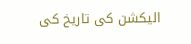الیکشن کی تاریخ کی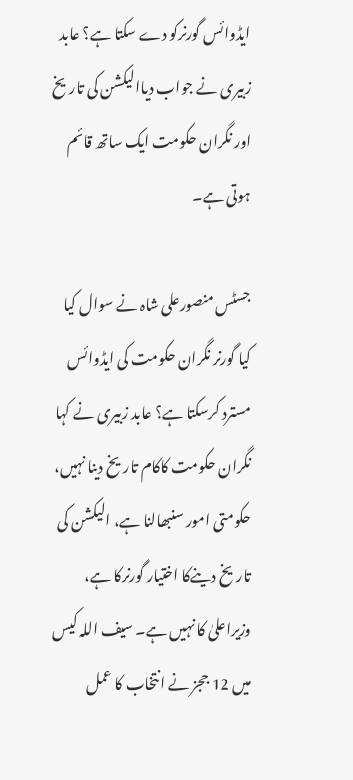ایڈوائس گورنرکو دے سکتا ہے؟ عابد زبیری نے جواب دیاالیکشن کی تاریخ اور نگران حکومت ایک ساتھ قائم ہوتی ہے۔

جسٹس منصورعلی شاہ نے سوال کیا کیا گورنر نگران حکومت کی ایڈوائس مسترد کرسکتا ہے؟ عابد زبیری نے کہا نگران حکومت کاکام تاریخ دینا نہیں، حکومتی امور سنبھالنا ہے، الیکشن کی تاریخ دینےکا اختیار گورنرکا ہے، وزیراعلیٰ کا نہیں ہے۔ سیف اللہ کیس میں 12 ججز نے انتخاب کا عمل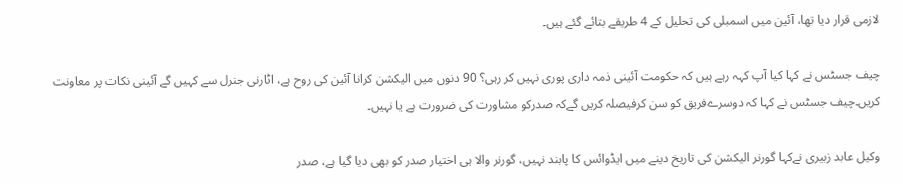لازمی قرار دیا تھا، آئین میں اسمبلی کی تحلیل کے 4 طریقے بتائے گئے ہیں۔

چیف جسٹس نے کہا کیا آپ کہہ رہے ہیں کہ حکومت آئینی ذمہ داری پوری نہیں کر رہی؟ 90 دنوں میں الیکشن کرانا آئین کی روح ہے، اٹارنی جنرل سے کہیں گے آئینی نکات پر معاونت کریں۔چیف جسٹس نے کہا کہ دوسرےفریق کو سن کرفیصلہ کریں گےکہ صدرکو مشاورت کی ضرورت ہے یا نہیں۔

وکیل عابد زبیری نےکہا گورنر الیکشن کی تاریخ دینے میں ایڈوائس کا پابند نہیں، گورنر والا ہی اختیار صدر کو بھی دیا گیا ہے، صدر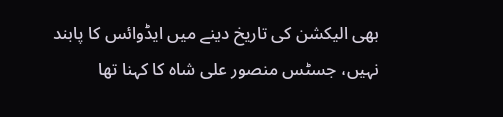بھی الیکشن کی تاریخ دینے میں ایڈوائس کا پابند نہیں، جسٹس منصور علی شاہ کا کہنا تھا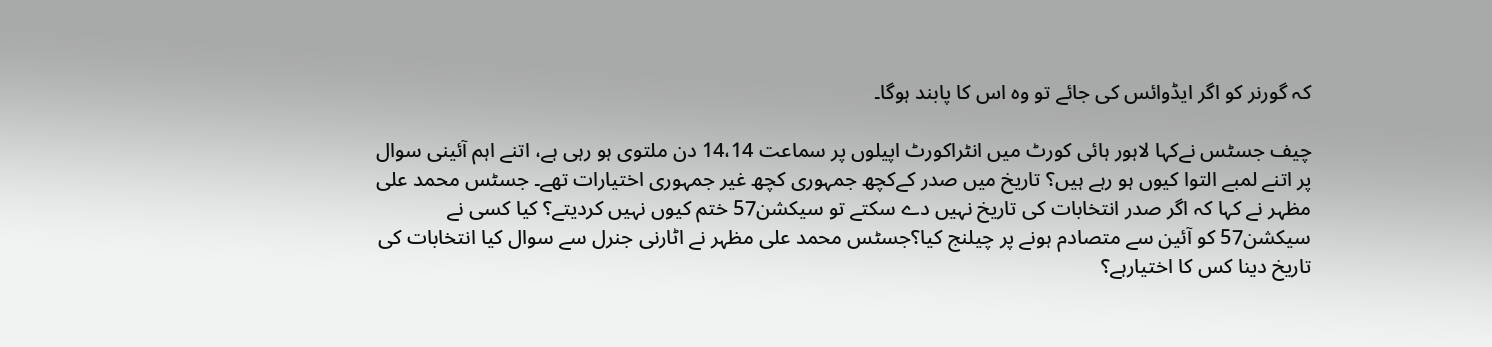کہ گورنر کو اگر ایڈوائس کی جائے تو وہ اس کا پابند ہوگا۔

چیف جسٹس نےکہا لاہور ہائی کورٹ میں انٹراکورٹ اپیلوں پر سماعت 14،14 دن ملتوی ہو رہی ہے، اتنے اہم آئینی سوال پر اتنے لمبے التوا کیوں ہو رہے ہیں؟ تاریخ میں صدر کےکچھ جمہوری کچھ غیر جمہوری اختیارات تھے۔ جسٹس محمد علی مظہر نے کہا کہ اگر صدر انتخابات کی تاریخ نہیں دے سکتے تو سیکشن57 ختم کیوں نہیں کردیتے؟ کیا کسی نے سیکشن57 کو آئین سے متصادم ہونے پر چیلنج کیا؟جسٹس محمد علی مظہر نے اٹارنی جنرل سے سوال کیا انتخابات کی تاریخ دینا کس کا اختیارہے؟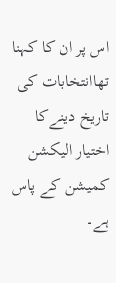اس پر ان کا کہنا تھاانتخابات کی تاریخ دینےکا اختیار الیکشن کمیشن کے پاس ہے۔